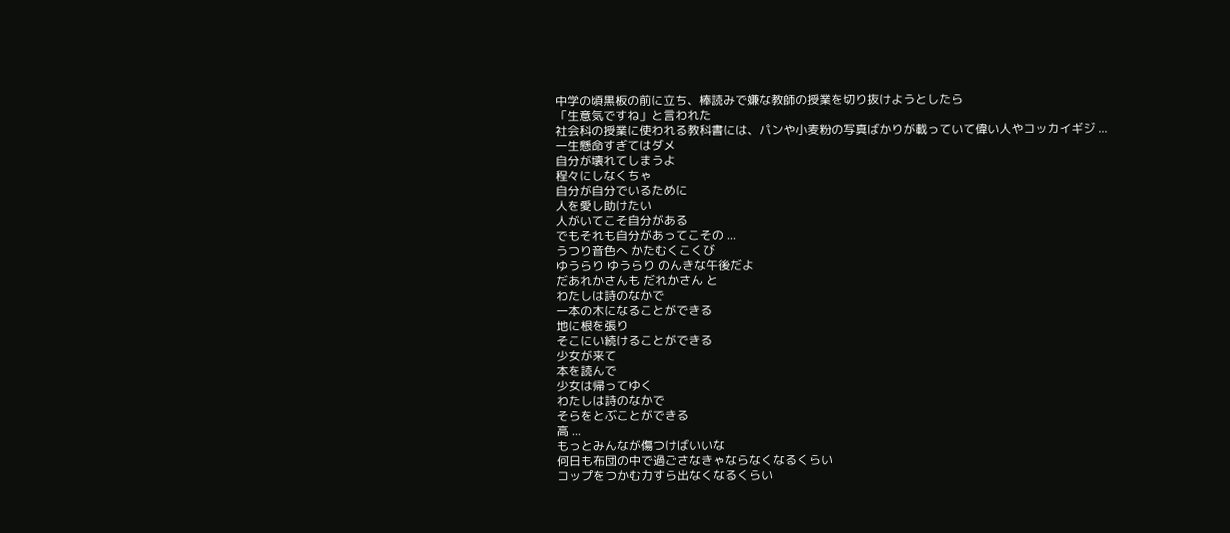中学の頃黒板の前に立ち、棒読みで嫌な教師の授業を切り抜けようとしたら
「生意気ですね」と言われた
社会科の授業に使われる教科書には、パンや小麦粉の写真ばかりが載っていて偉い人やコッカイギジ ...
一生懸命すぎてはダメ
自分が壊れてしまうよ
程々にしなくちゃ
自分が自分でいるために
人を愛し助けたい
人がいてこそ自分がある
でもそれも自分があってこその ...
うつり音色へ かたむくこくび
ゆうらり ゆうらり のんきな午後だよ
だあれかさんも だれかさん と
わたしは詩のなかで
一本の木になることができる
地に根を張り
そこにい続けることができる
少女が来て
本を読んで
少女は帰ってゆく
わたしは詩のなかで
そらをとぶことができる
高 ...
もっとみんなが傷つけばいいな
何日も布団の中で過ごさなきゃならなくなるくらい
コップをつかむ力すら出なくなるくらい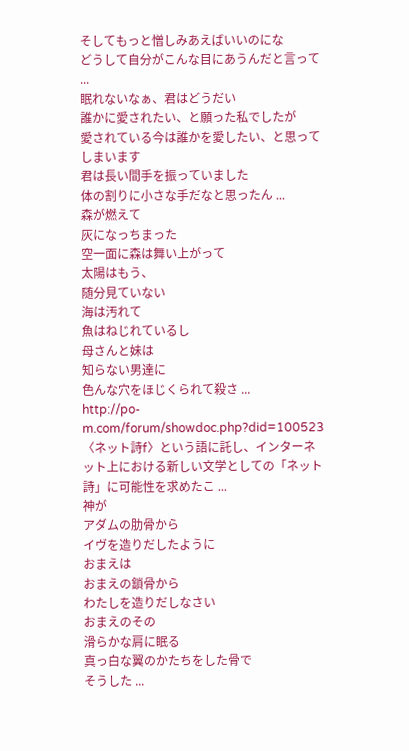そしてもっと憎しみあえばいいのにな
どうして自分がこんな目にあうんだと言って ...
眠れないなぁ、君はどうだい
誰かに愛されたい、と願った私でしたが
愛されている今は誰かを愛したい、と思ってしまいます
君は長い間手を振っていました
体の割りに小さな手だなと思ったん ...
森が燃えて
灰になっちまった
空一面に森は舞い上がって
太陽はもう、
随分見ていない
海は汚れて
魚はねじれているし
母さんと妹は
知らない男達に
色んな穴をほじくられて殺さ ...
http://po-m.com/forum/showdoc.php?did=100523
〈ネット詩f〉という語に託し、インターネット上における新しい文学としての「ネット詩」に可能性を求めたこ ...
神が
アダムの肋骨から
イヴを造りだしたように
おまえは
おまえの鎖骨から
わたしを造りだしなさい
おまえのその
滑らかな肩に眠る
真っ白な翼のかたちをした骨で
そうした ...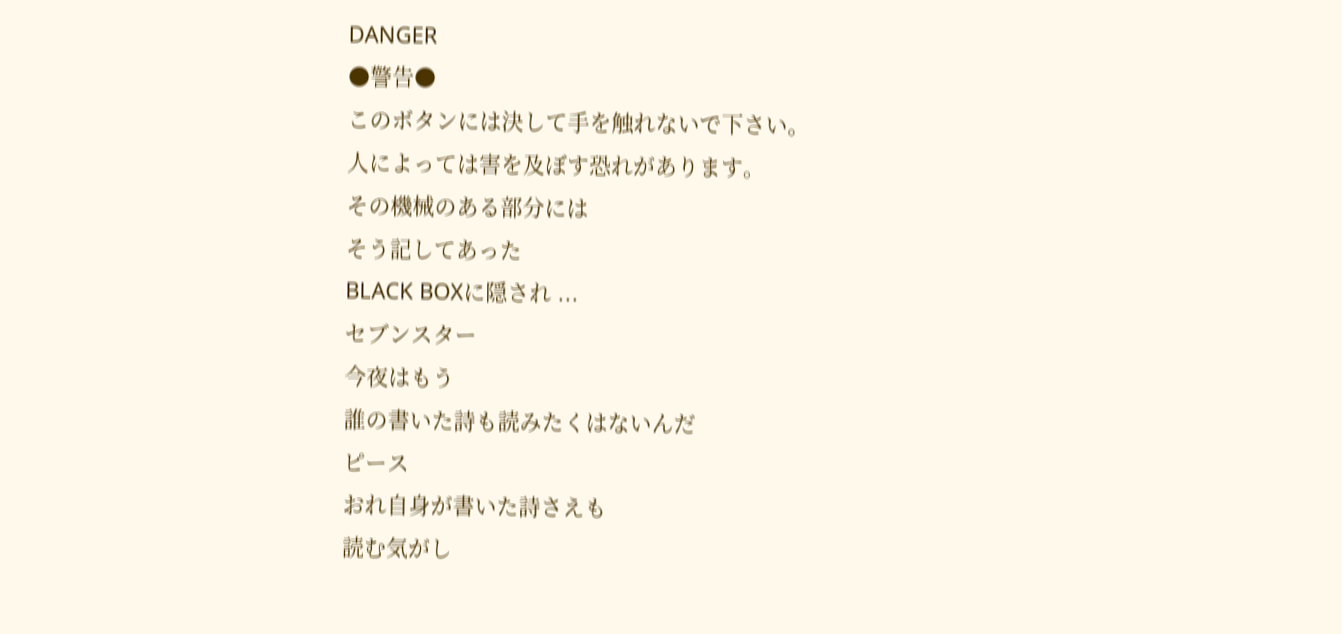DANGER
●警告●
このボタンには決して手を触れないで下さい。
人によっては害を及ぼす恐れがあります。
その機械のある部分には
そう記してあった
BLACK BOXに隠され ...
セブンスター
今夜はもう
誰の書いた詩も読みたくはないんだ
ピース
おれ自身が書いた詩さえも
読む気がし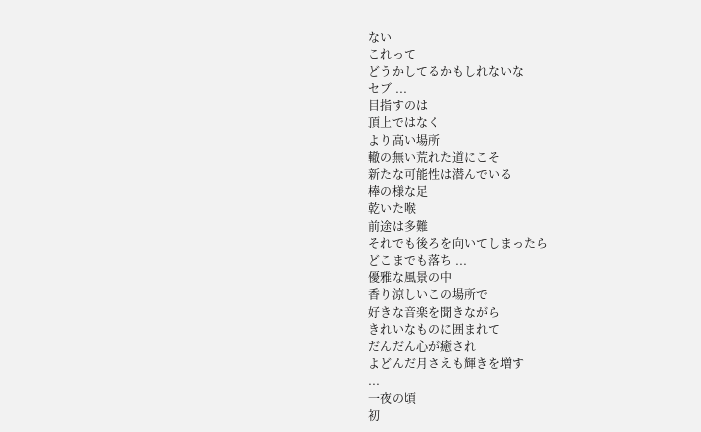ない
これって
どうかしてるかもしれないな
セブ ...
目指すのは
頂上ではなく
より高い場所
轍の無い荒れた道にこそ
新たな可能性は潜んでいる
棒の様な足
乾いた喉
前途は多難
それでも後ろを向いてしまったら
どこまでも落ち ...
優雅な風景の中
香り涼しいこの場所で
好きな音楽を聞きながら
きれいなものに囲まれて
だんだん心が癒され
よどんだ月さえも輝きを増す
...
一夜の頃
初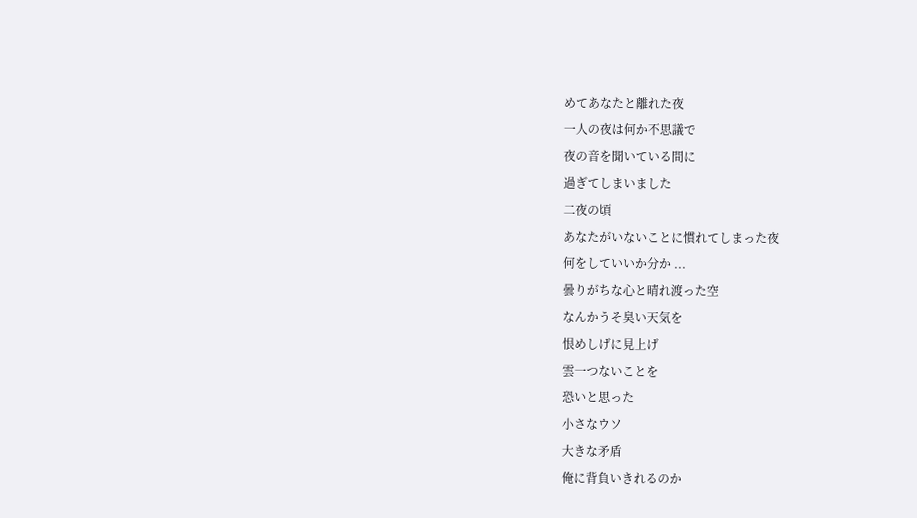めてあなたと離れた夜
一人の夜は何か不思議で
夜の音を聞いている間に
過ぎてしまいました
二夜の頃
あなたがいないことに慣れてしまった夜
何をしていいか分か ...
曇りがちな心と晴れ渡った空
なんかうそ臭い天気を
恨めしげに見上げ
雲一つないことを
恐いと思った
小さなウソ
大きな矛盾
俺に背負いきれるのか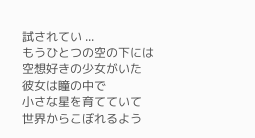試されてい ...
もうひとつの空の下には
空想好きの少女がいた
彼女は瞳の中で
小さな星を育てていて
世界からこぼれるよう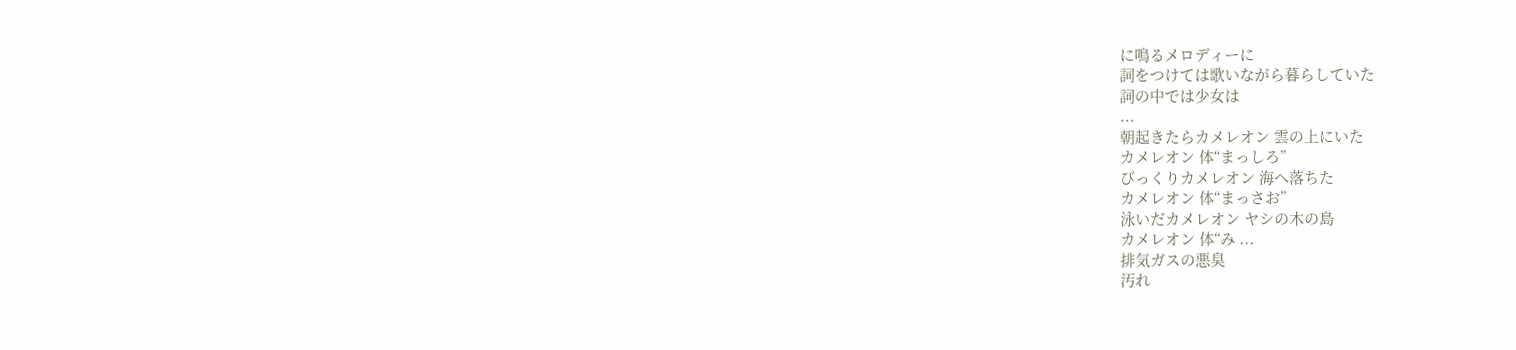に鳴るメロディーに
詞をつけては歌いながら暮らしていた
詞の中では少女は
...
朝起きたらカメレオン 雲の上にいた
カメレオン 体“まっしろ”
びっくりカメレオン 海へ落ちた
カメレオン 体“まっさお”
泳いだカメレオン ヤシの木の島
カメレオン 体“み ...
排気ガスの悪臭
汚れ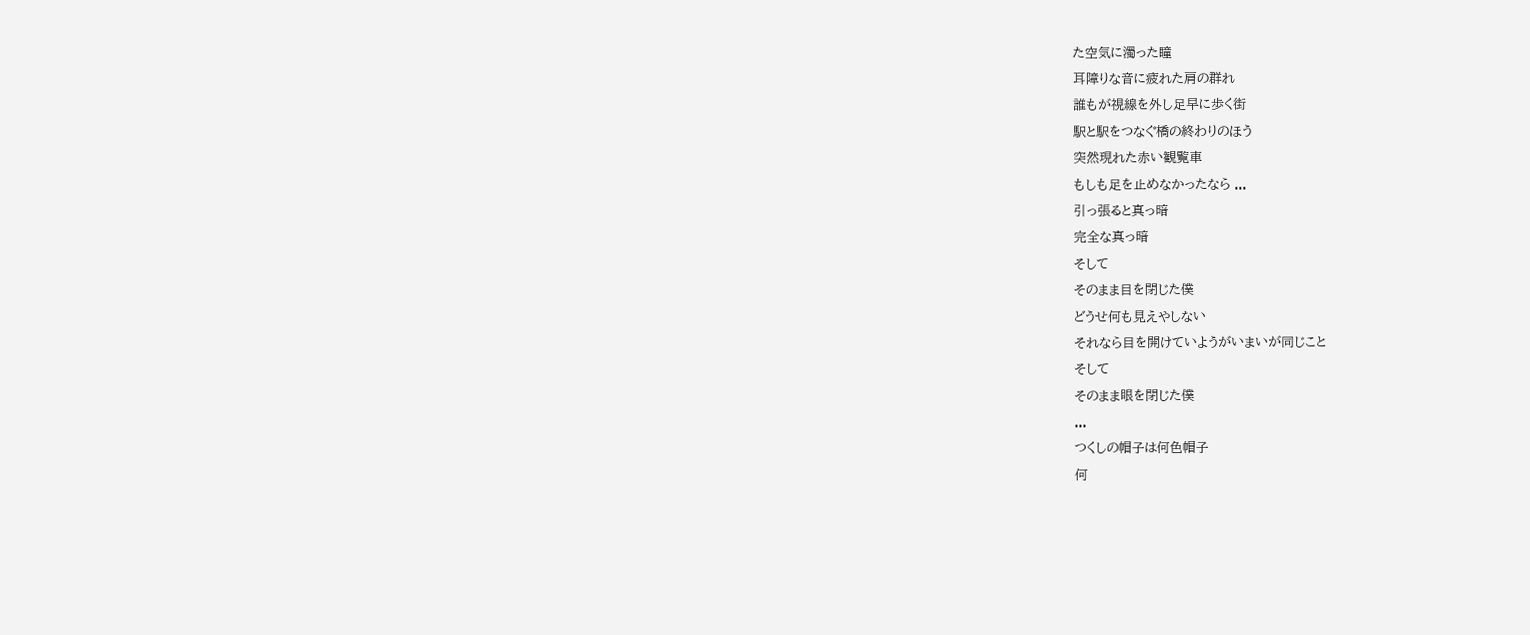た空気に濁った瞳
耳障りな音に疲れた肩の群れ
誰もが視線を外し足早に歩く街
駅と駅をつなぐ橋の終わりのほう
突然現れた赤い観覧車
もしも足を止めなかったなら ...
引っ張ると真っ暗
完全な真っ暗
そして
そのまま目を閉じた僕
どうせ何も見えやしない
それなら目を開けていようがいまいが同じこと
そして
そのまま眼を閉じた僕
...
つくしの帽子は何色帽子
何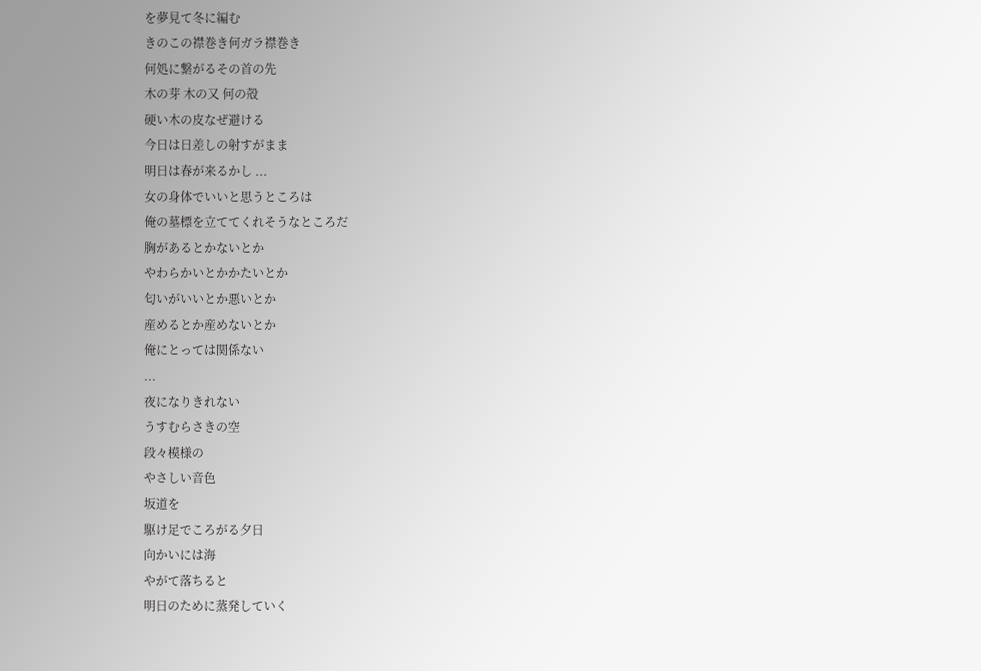を夢見て冬に編む
きのこの襟巻き何ガラ襟巻き
何処に繋がるその首の先
木の芽 木の又 何の殻
硬い木の皮なぜ避ける
今日は日差しの射すがまま
明日は春が来るかし ...
女の身体でいいと思うところは
俺の墓標を立ててくれそうなところだ
胸があるとかないとか
やわらかいとかかたいとか
匂いがいいとか悪いとか
産めるとか産めないとか
俺にとっては関係ない
...
夜になりきれない
うすむらさきの空
段々模様の
やさしい音色
坂道を
駆け足でころがる夕日
向かいには海
やがて落ちると
明日のために蒸発していく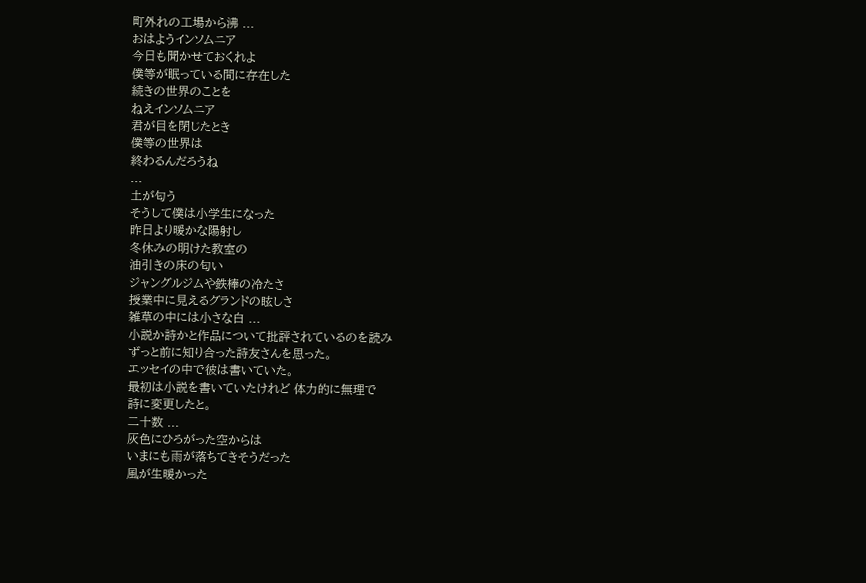町外れの工場から沸 ...
おはようインソムニア
今日も聞かせておくれよ
僕等が眠っている間に存在した
続きの世界のことを
ねえインソムニア
君が目を閉じたとき
僕等の世界は
終わるんだろうね
...
土が匂う
そうして僕は小学生になった
昨日より暖かな陽射し
冬休みの明けた教室の
油引きの床の匂い
ジャングルジムや鉄棒の冷たさ
授業中に見えるグランドの眩しさ
雑草の中には小さな白 ...
小説か詩かと作品について批評されているのを読み
ずっと前に知り合った詩友さんを思った。
エッセイの中で彼は書いていた。
最初は小説を書いていたけれど 体力的に無理で
詩に変更したと。
二十数 ...
灰色にひろがった空からは
いまにも雨が落ちてきそうだった
風が生暖かった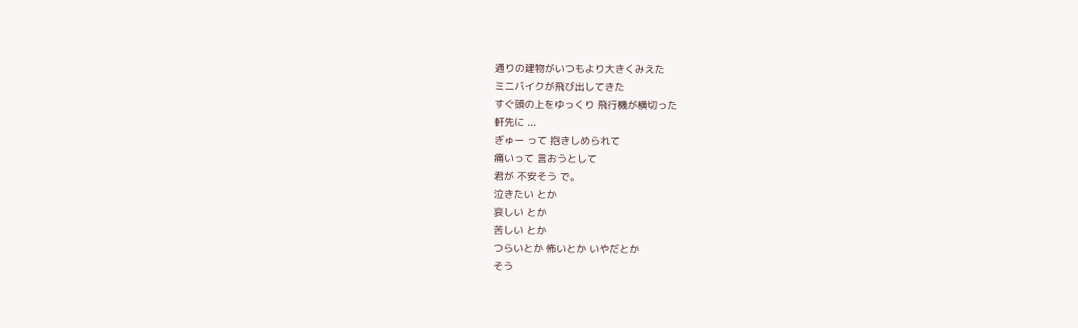通りの建物がいつもより大きくみえた
ミニバイクが飛び出してきた
すぐ頭の上をゆっくり 飛行機が横切った
軒先に ...
ぎゅー って 抱きしめられて
痛いって 言おうとして
君が 不安そう で。
泣きたい とか
哀しい とか
苦しい とか
つらいとか 怖いとか いやだとか
そう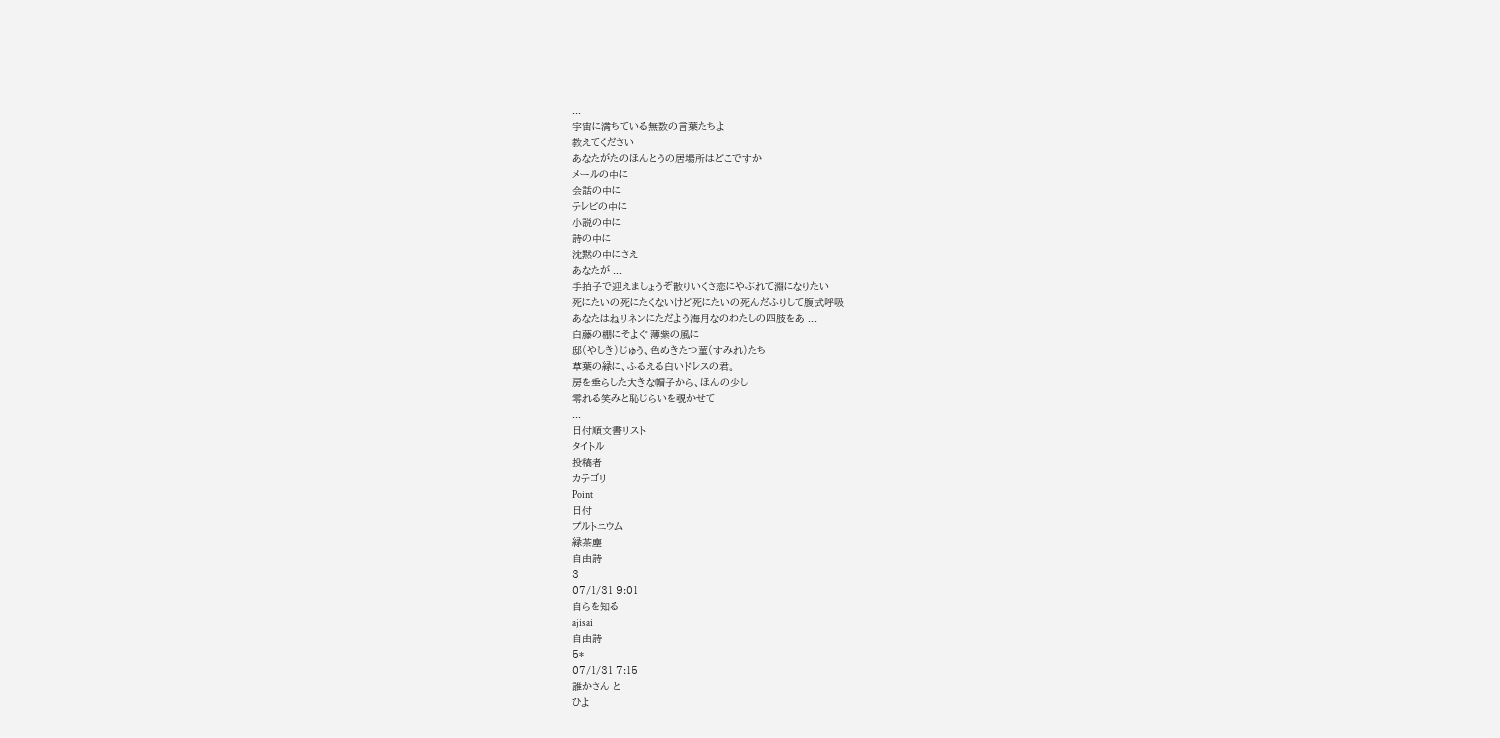...
宇宙に満ちている無数の言葉たちよ
教えてください
あなたがたのほんとうの居場所はどこですか
メールの中に
会話の中に
テレビの中に
小説の中に
詩の中に
沈黙の中にさえ
あなたが ...
手拍子で迎えましょうぞ散りいくさ恋にやぶれて淵になりたい
死にたいの死にたくないけど死にたいの死んだふりして腹式呼吸
あなたはねリネンにただよう海月なのわたしの四肢をあ ...
白藤の棚にそよぐ 薄紫の風に
邸(やしき)じゅう、色めきたつ菫(すみれ)たち
草葉の緑に、ふるえる白いドレスの君。
房を垂らした大きな帽子から、ほんの少し
零れる笑みと恥じらいを覗かせて
...
日付順文書リスト
タイトル
投稿者
カテゴリ
Point
日付
プルトニウム
緑茶塵
自由詩
3
07/1/31 9:01
自らを知る
ajisai
自由詩
5*
07/1/31 7:15
誰かさん と
ひよ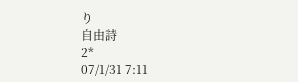り
自由詩
2*
07/1/31 7:11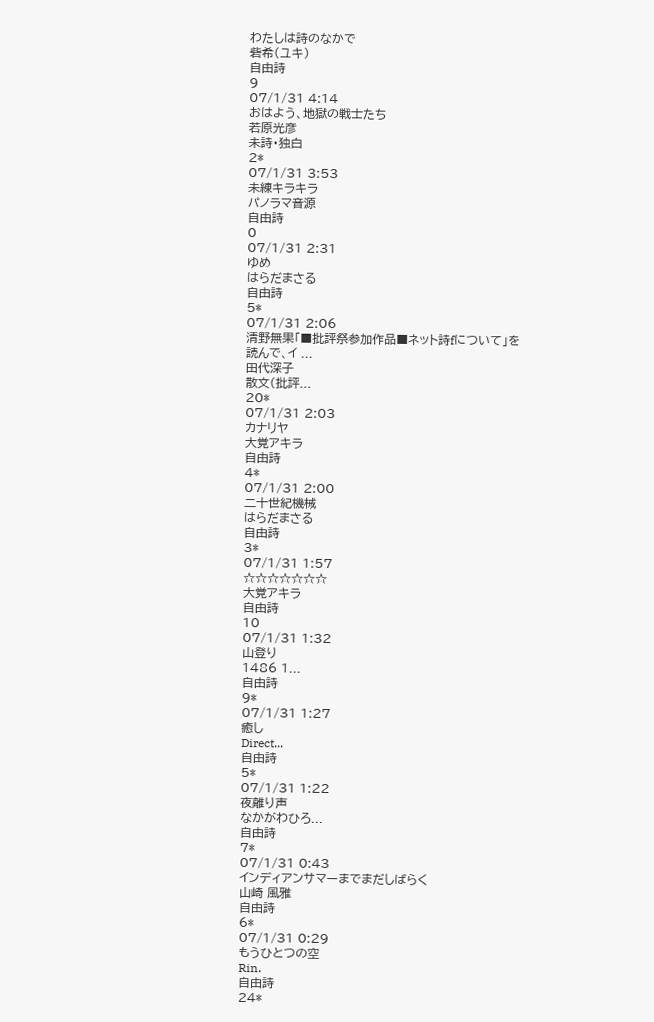わたしは詩のなかで
砦希(ユキ)
自由詩
9
07/1/31 4:14
おはよう、地獄の戦士たち
若原光彦
未詩・独白
2*
07/1/31 3:53
未練キラキラ
パノラマ音源
自由詩
0
07/1/31 2:31
ゆめ
はらだまさる
自由詩
5*
07/1/31 2:06
清野無果「■批評祭参加作品■ネット詩fについて」を読んで、イ ...
田代深子
散文(批評...
20*
07/1/31 2:03
カナリヤ
大覚アキラ
自由詩
4*
07/1/31 2:00
二十世紀機械
はらだまさる
自由詩
3*
07/1/31 1:57
☆☆☆☆☆☆☆
大覚アキラ
自由詩
10
07/1/31 1:32
山登り
1486 1...
自由詩
9*
07/1/31 1:27
癒し
Direct...
自由詩
5*
07/1/31 1:22
夜離り声
なかがわひろ...
自由詩
7*
07/1/31 0:43
インディアンサマーまでまだしばらく
山崎 風雅
自由詩
6*
07/1/31 0:29
もうひとつの空
Rin.
自由詩
24*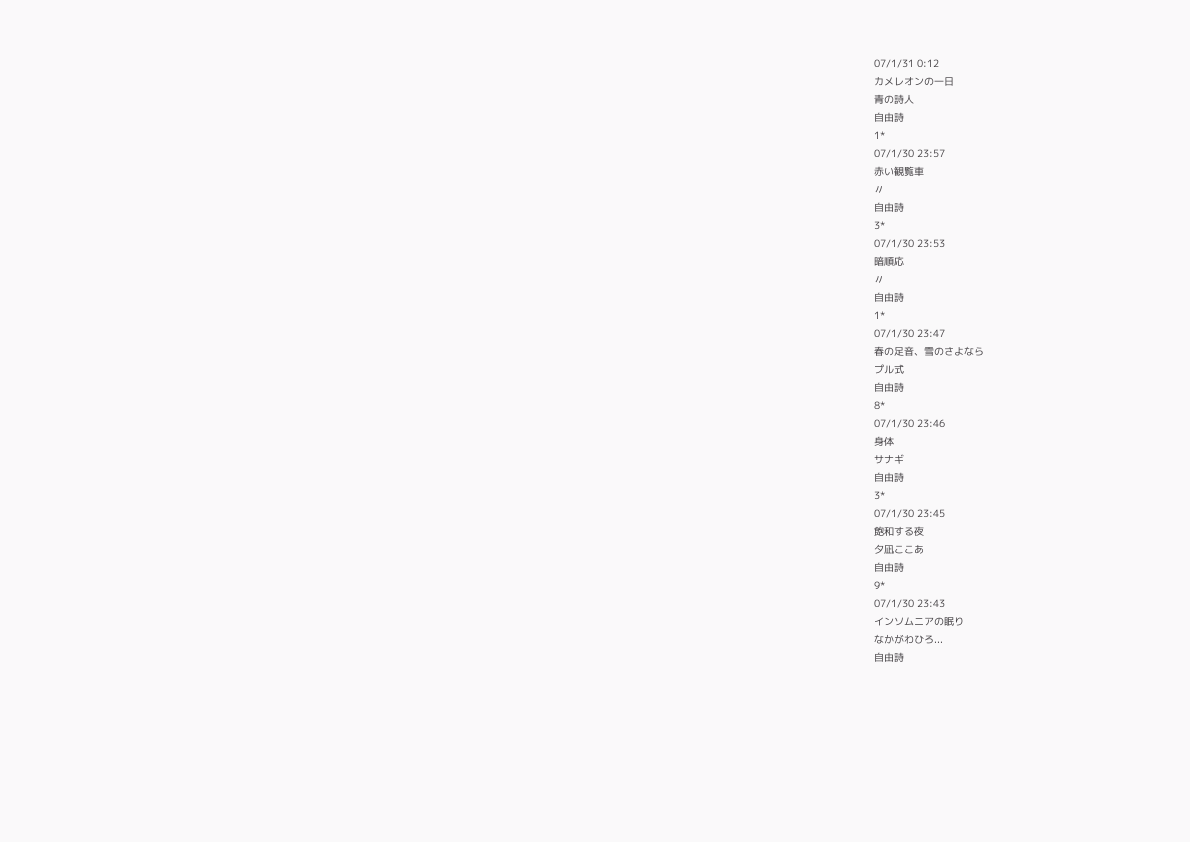07/1/31 0:12
カメレオンの一日
青の詩人
自由詩
1*
07/1/30 23:57
赤い観覧車
〃
自由詩
3*
07/1/30 23:53
暗順応
〃
自由詩
1*
07/1/30 23:47
春の足音、雪のさよなら
プル式
自由詩
8*
07/1/30 23:46
身体
サナギ
自由詩
3*
07/1/30 23:45
飽和する夜
夕凪ここあ
自由詩
9*
07/1/30 23:43
インソムニアの眠り
なかがわひろ...
自由詩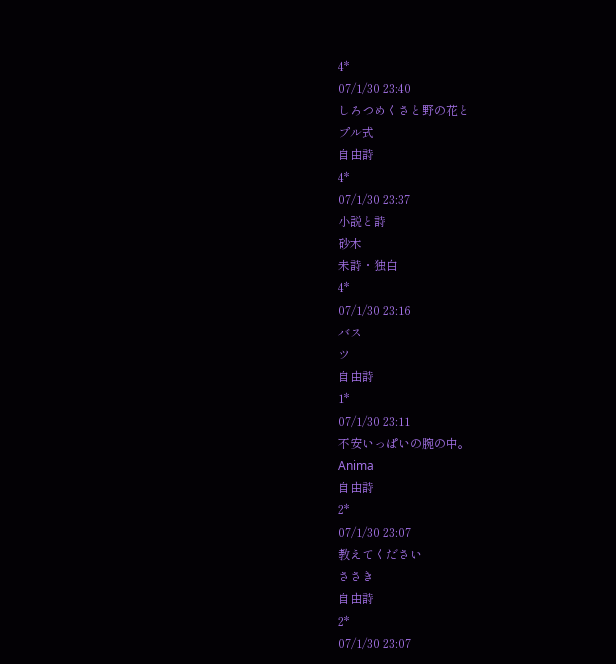4*
07/1/30 23:40
しろつめくさと野の花と
プル式
自由詩
4*
07/1/30 23:37
小説と詩
砂木
未詩・独白
4*
07/1/30 23:16
バス
ツ
自由詩
1*
07/1/30 23:11
不安いっぱいの腕の中。
Anima
自由詩
2*
07/1/30 23:07
教えてください
ささき
自由詩
2*
07/1/30 23:07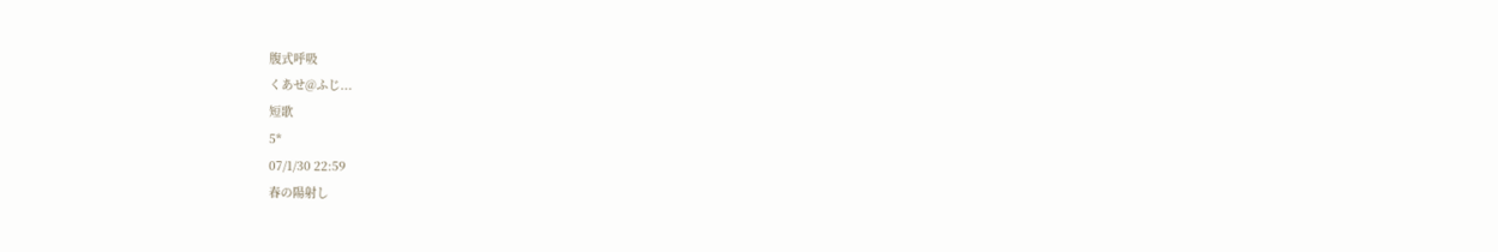腹式呼吸
くあせ@ふじ...
短歌
5*
07/1/30 22:59
春の陽射し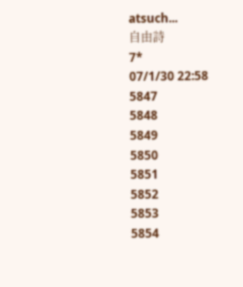atsuch...
自由詩
7*
07/1/30 22:58
5847
5848
5849
5850
5851
5852
5853
5854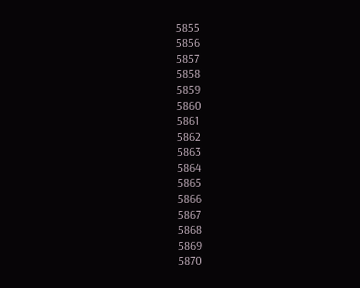5855
5856
5857
5858
5859
5860
5861
5862
5863
5864
5865
5866
5867
5868
5869
5870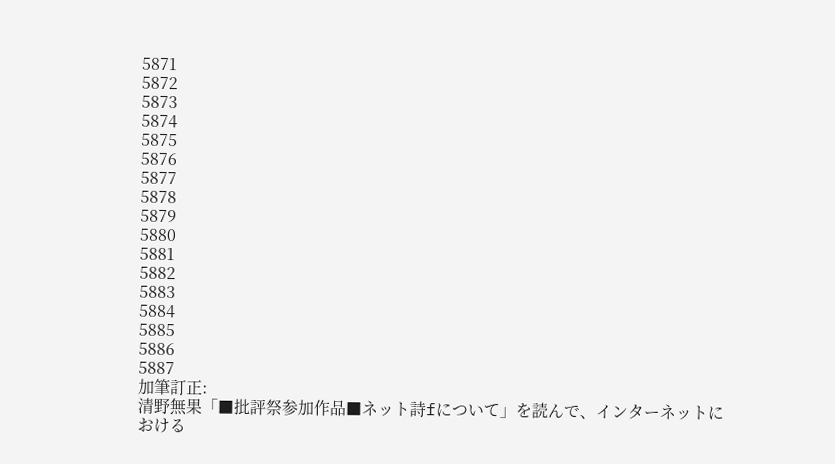5871
5872
5873
5874
5875
5876
5877
5878
5879
5880
5881
5882
5883
5884
5885
5886
5887
加筆訂正:
清野無果「■批評祭参加作品■ネット詩fについて」を読んで、インターネットにおける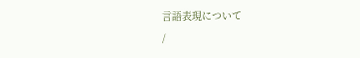言語表現について
/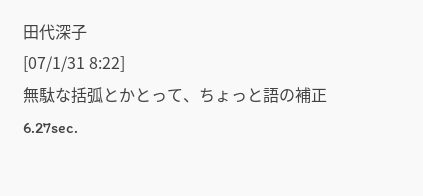田代深子
[07/1/31 8:22]
無駄な括弧とかとって、ちょっと語の補正
6.27sec.